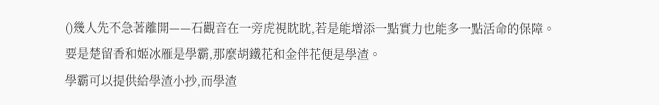()幾人先不急著離開——石觀音在一旁虎視眈眈,若是能增添一點實力也能多一點活命的保障。
要是楚留香和姬冰雁是學霸,那麼胡鐵花和金伴花便是學渣。
學霸可以提供給學渣小抄,而學渣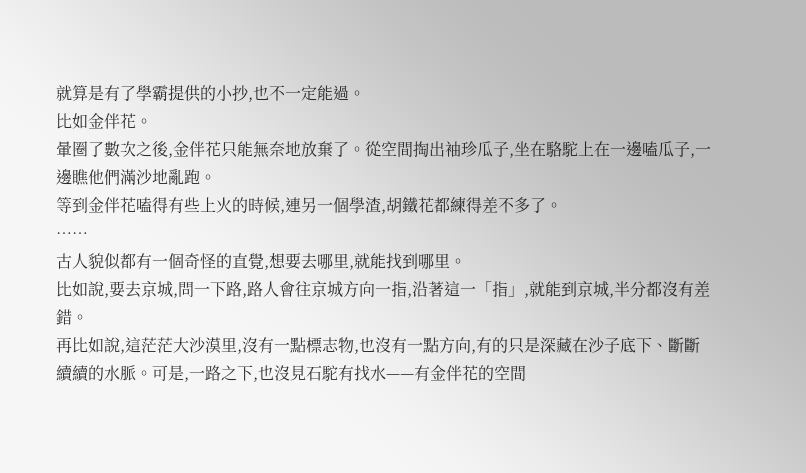就算是有了學霸提供的小抄,也不一定能過。
比如金伴花。
暈圈了數次之後,金伴花只能無奈地放棄了。從空間掏出袖珍瓜子,坐在駱駝上在一邊嗑瓜子,一邊瞧他們滿沙地亂跑。
等到金伴花嗑得有些上火的時候,連另一個學渣,胡鐵花都練得差不多了。
……
古人貌似都有一個奇怪的直覺,想要去哪里,就能找到哪里。
比如說,要去京城,問一下路,路人會往京城方向一指,沿著這一「指」,就能到京城,半分都沒有差錯。
再比如說,這茫茫大沙漠里,沒有一點標志物,也沒有一點方向,有的只是深藏在沙子底下、斷斷續續的水脈。可是,一路之下,也沒見石駝有找水——有金伴花的空間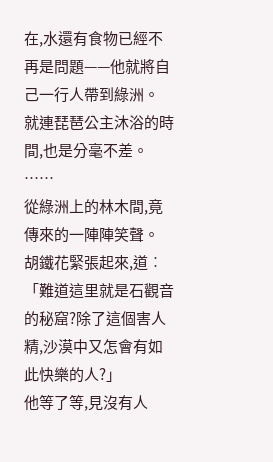在,水還有食物已經不再是問題——他就將自己一行人帶到綠洲。
就連琵琶公主沐浴的時間,也是分毫不差。
……
從綠洲上的林木間,竟傳來的一陣陣笑聲。
胡鐵花緊張起來,道︰「難道這里就是石觀音的秘窟?除了這個害人精,沙漠中又怎會有如此快樂的人?」
他等了等,見沒有人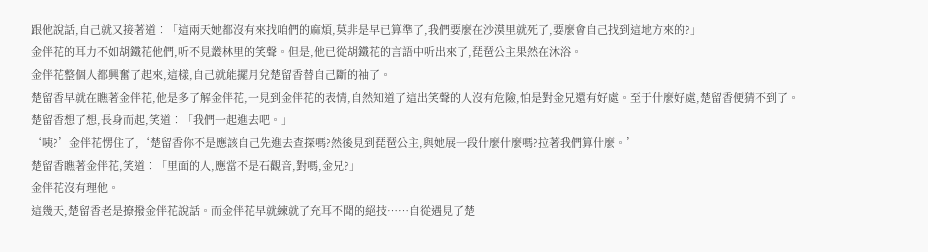跟他說話,自己就又接著道︰「這兩天她都沒有來找咱們的麻煩,莫非是早已算準了,我們要麼在沙漠里就死了,要麼會自己找到這地方來的?」
金伴花的耳力不如胡鐵花他們,听不見叢林里的笑聲。但是,他已從胡鐵花的言語中听出來了,琵琶公主果然在沐浴。
金伴花整個人都興奮了起來,這樣,自己就能擺月兌楚留香替自己斷的袖了。
楚留香早就在瞧著金伴花,他是多了解金伴花,一見到金伴花的表情,自然知道了這出笑聲的人沒有危險,怕是對金兄還有好處。至于什麼好處,楚留香便猜不到了。
楚留香想了想,長身而起,笑道︰「我們一起進去吧。」
‘咦?’金伴花愣住了,‘楚留香你不是應該自己先進去查探嗎?然後見到琵琶公主,與她展一段什麼什麼嗎?拉著我們算什麼。’
楚留香瞧著金伴花,笑道︰「里面的人,應當不是石觀音,對嗎,金兄?」
金伴花沒有理他。
這幾天,楚留香老是撩撥金伴花說話。而金伴花早就練就了充耳不聞的絕技……自從遇見了楚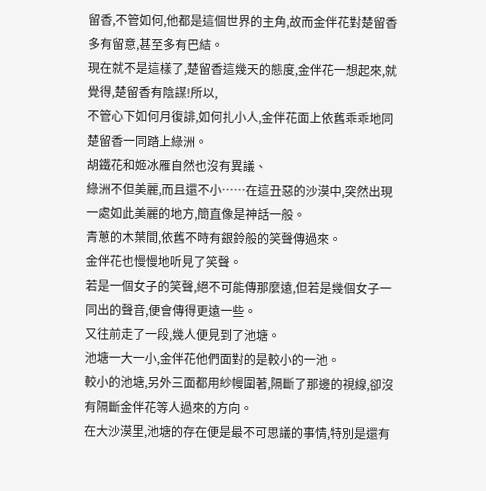留香,不管如何,他都是這個世界的主角,故而金伴花對楚留香多有留意,甚至多有巴結。
現在就不是這樣了,楚留香這幾天的態度,金伴花一想起來,就覺得,楚留香有陰謀!所以,
不管心下如何月復誹,如何扎小人,金伴花面上依舊乖乖地同楚留香一同踏上綠洲。
胡鐵花和姬冰雁自然也沒有異議、
綠洲不但美麗,而且還不小……在這丑惡的沙漠中,突然出現一處如此美麗的地方,簡直像是神話一般。
青蔥的木葉間,依舊不時有銀鈴般的笑聲傳過來。
金伴花也慢慢地听見了笑聲。
若是一個女子的笑聲,絕不可能傳那麼遠,但若是幾個女子一同出的聲音,便會傳得更遠一些。
又往前走了一段,幾人便見到了池塘。
池塘一大一小,金伴花他們面對的是較小的一池。
較小的池塘,另外三面都用紗幔圍著,隔斷了那邊的視線,卻沒有隔斷金伴花等人過來的方向。
在大沙漠里,池塘的存在便是最不可思議的事情,特別是還有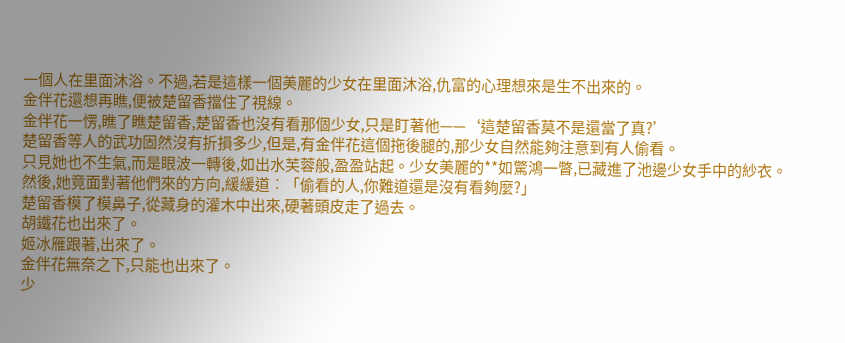一個人在里面沐浴。不過,若是這樣一個美麗的少女在里面沐浴,仇富的心理想來是生不出來的。
金伴花還想再瞧,便被楚留香擋住了視線。
金伴花一愣,瞧了瞧楚留香,楚留香也沒有看那個少女,只是盯著他——‘這楚留香莫不是還當了真?’
楚留香等人的武功固然沒有折損多少,但是,有金伴花這個拖後腿的,那少女自然能夠注意到有人偷看。
只見她也不生氣,而是眼波一轉後,如出水芙蓉般,盈盈站起。少女美麗的**如驚鴻一瞥,已藏進了池邊少女手中的紗衣。
然後,她竟面對著他們來的方向,緩緩道︰「偷看的人,你難道還是沒有看夠麼?」
楚留香模了模鼻子,從藏身的灌木中出來,硬著頭皮走了過去。
胡鐵花也出來了。
姬冰雁跟著,出來了。
金伴花無奈之下,只能也出來了。
少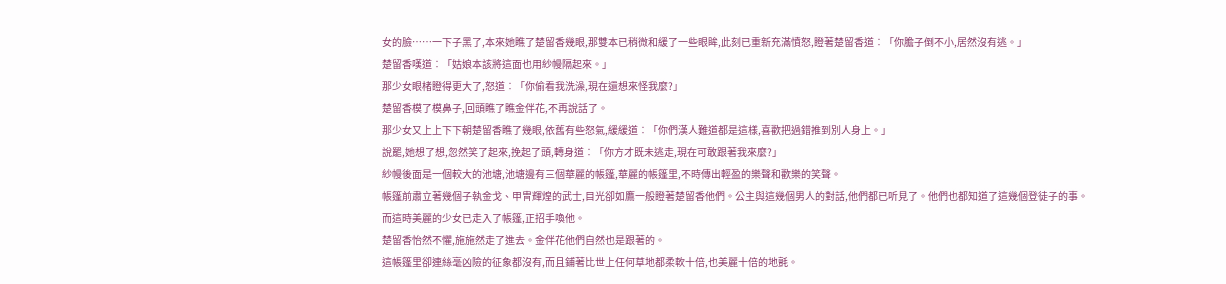女的臉……一下子黑了,本來她瞧了楚留香幾眼,那雙本已稍微和緩了一些眼眸,此刻已重新充滿憤怒,瞪著楚留香道︰「你膽子倒不小,居然沒有逃。」
楚留香嘆道︰「姑娘本該將這面也用紗幔隔起來。」
那少女眼楮瞪得更大了,怒道︰「你偷看我洗澡,現在還想來怪我麼?」
楚留香模了模鼻子,回頭瞧了瞧金伴花,不再說話了。
那少女又上上下下朝楚留香瞧了幾眼,依舊有些怒氣,緩緩道︰「你們漢人難道都是這樣,喜歡把過錯推到別人身上。」
說罷,她想了想,忽然笑了起來,挽起了頭,轉身道︰「你方才既未逃走,現在可敢跟著我來麼?」
紗幔後面是一個較大的池塘,池塘邊有三個華麗的帳篷,華麗的帳篷里,不時傳出輕盈的樂聲和歡樂的笑聲。
帳篷前肅立著幾個子執金戈、甲冑輝煌的武士,目光卻如鷹一般瞪著楚留香他們。公主與這幾個男人的對話,他們都已听見了。他們也都知道了這幾個登徒子的事。
而這時美麗的少女已走入了帳篷,正招手喚他。
楚留香怡然不懼,施施然走了進去。金伴花他們自然也是跟著的。
這帳篷里卻連絲毫凶險的征象都沒有,而且鋪著比世上任何草地都柔軟十倍,也美麗十倍的地氈。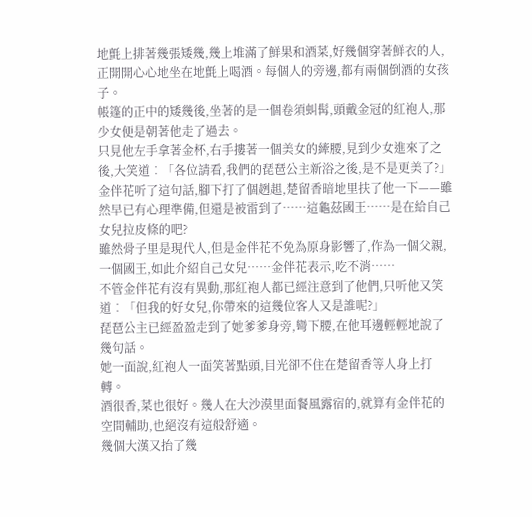地氈上排著幾張矮幾,幾上堆滿了鮮果和酒菜,好幾個穿著鮮衣的人,正開開心心地坐在地氈上喝酒。每個人的旁邊,都有兩個倒酒的女孩子。
帳篷的正中的矮幾後,坐著的是一個卷須虯髯,頭戴金冠的紅袍人,那少女便是朝著他走了過去。
只見他左手拿著金杯,右手摟著一個美女的縴腰,見到少女進來了之後,大笑道︰「各位請看,我們的琵琶公主新浴之後,是不是更美了?」
金伴花听了這句話,腳下打了個趔趄,楚留香暗地里扶了他一下——雖然早已有心理準備,但還是被雷到了……這龜茲國王……是在給自己女兒拉皮條的吧?
雖然骨子里是現代人,但是金伴花不免為原身影響了,作為一個父親,一個國王,如此介紹自己女兒……金伴花表示,吃不消……
不管金伴花有沒有異動,那紅袍人都已經注意到了他們,只听他又笑道︰「但我的好女兒,你帶來的這幾位客人又是誰呢?」
琵琶公主已經盈盈走到了她爹爹身旁,彎下腰,在他耳邊輕輕地說了幾句話。
她一面說,紅袍人一面笑著點頭,目光卻不住在楚留香等人身上打轉。
酒很香,菜也很好。幾人在大沙漠里面餐風露宿的,就算有金伴花的空間輔助,也絕沒有這般舒適。
幾個大漢又抬了幾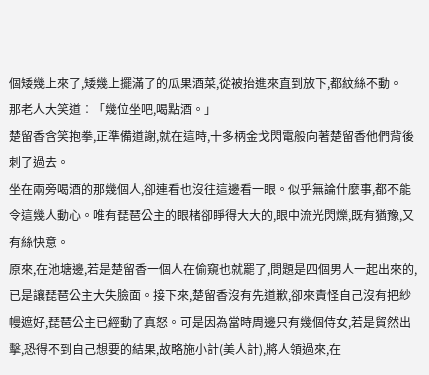個矮幾上來了,矮幾上擺滿了的瓜果酒菜,從被抬進來直到放下,都紋絲不動。
那老人大笑道︰「幾位坐吧,喝點酒。」
楚留香含笑抱拳,正準備道謝,就在這時,十多柄金戈閃電般向著楚留香他們背後刺了過去。
坐在兩旁喝酒的那幾個人,卻連看也沒往這邊看一眼。似乎無論什麼事,都不能令這幾人動心。唯有琵琶公主的眼楮卻睜得大大的,眼中流光閃爍,既有猶豫,又有絲快意。
原來,在池塘邊,若是楚留香一個人在偷窺也就罷了,問題是四個男人一起出來的,已是讓琵琶公主大失臉面。接下來,楚留香沒有先道歉,卻來責怪自己沒有把紗幔遮好,琵琶公主已經動了真怒。可是因為當時周邊只有幾個侍女,若是貿然出擊,恐得不到自己想要的結果,故略施小計(美人計),將人領過來,在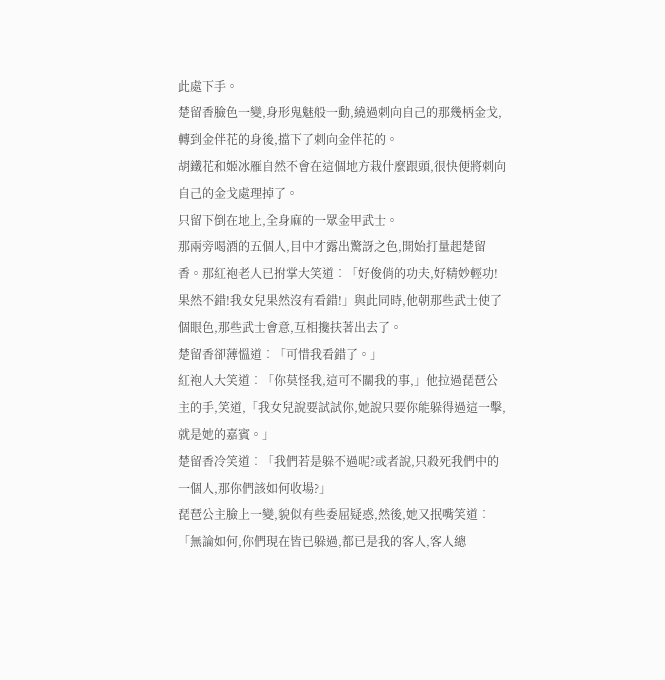此處下手。
楚留香臉色一變,身形鬼魅般一動,繞過刺向自己的那幾柄金戈,轉到金伴花的身後,擋下了刺向金伴花的。
胡鐵花和姬冰雁自然不會在這個地方栽什麼跟頭,很快便將刺向自己的金戈處理掉了。
只留下倒在地上,全身麻的一眾金甲武士。
那兩旁喝酒的五個人,目中才露出驚訝之色,開始打量起楚留香。那紅袍老人已拊掌大笑道︰「好俊俏的功夫,好精妙輕功!果然不錯!我女兒果然沒有看錯!」與此同時,他朝那些武士使了個眼色,那些武士會意,互相攙扶著出去了。
楚留香卻薄慍道︰「可惜我看錯了。」
紅袍人大笑道︰「你莫怪我,這可不關我的事,」他拉過琵琶公主的手,笑道,「我女兒說要試試你,她說只要你能躲得過這一擊,就是她的嘉賓。」
楚留香冷笑道︰「我們若是躲不過呢?或者說,只殺死我們中的一個人,那你們該如何收場?」
琵琶公主臉上一變,貌似有些委屈疑惑,然後,她又抿嘴笑道︰「無論如何,你們現在皆已躲過,都已是我的客人,客人總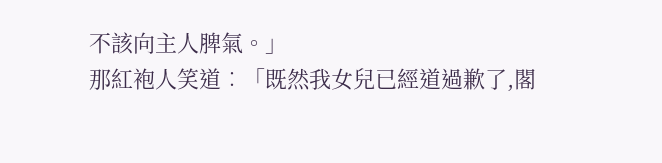不該向主人脾氣。」
那紅袍人笑道︰「既然我女兒已經道過歉了,閣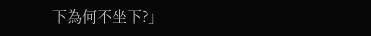下為何不坐下?」